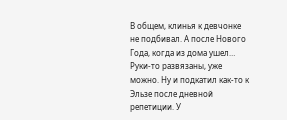В общем, клинья к девчонке не подбивал. А после Нового Года, когда из дома ушел… Руки-то развязаны, уже можно. Ну и подкатил как-то к Эльзе после дневной репетиции. У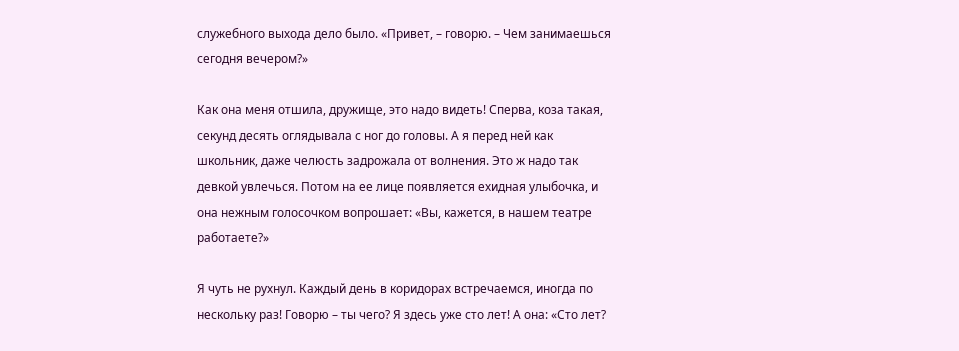служебного выхода дело было. «Привет, – говорю. – Чем занимаешься сегодня вечером?»

Как она меня отшила, дружище, это надо видеть! Сперва, коза такая, секунд десять оглядывала с ног до головы. А я перед ней как школьник, даже челюсть задрожала от волнения. Это ж надо так девкой увлечься. Потом на ее лице появляется ехидная улыбочка, и она нежным голосочком вопрошает: «Вы, кажется, в нашем театре работаете?»

Я чуть не рухнул. Каждый день в коридорах встречаемся, иногда по нескольку раз! Говорю – ты чего? Я здесь уже сто лет! А она: «Сто лет?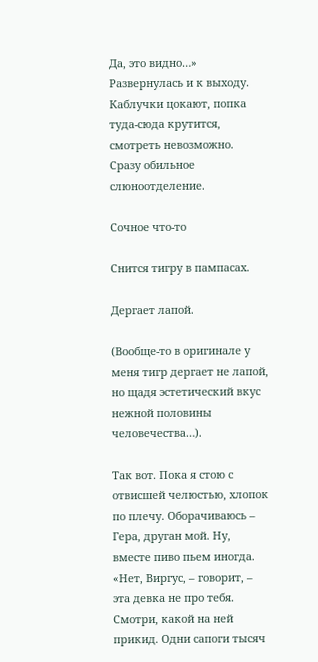Да, это видно…» Развернулась и к выходу. Каблучки цокают, попка туда-сюда крутится, смотреть невозможно. Сразу обильное слюноотделение.

Сочное что-то

Снится тигру в пампасах.

Дергает лапой.

(Вообще-то в оригинале у меня тигр дергает не лапой, но щадя эстетический вкус нежной половины человечества…).

Так вот. Пока я стою с отвисшей челюстью, хлопок по плечу. Оборачиваюсь – Гера, друган мой. Ну, вместе пиво пьем иногда. «Нет, Виргус, – говорит, – эта девка не про тебя. Смотри, какой на ней прикид. Одни сапоги тысяч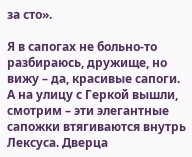за сто».

Я в сапогах не больно-то разбираюсь, дружище, но вижу – да, красивые сапоги. А на улицу с Геркой вышли, смотрим – эти элегантные сапожки втягиваются внутрь Лексуса. Дверца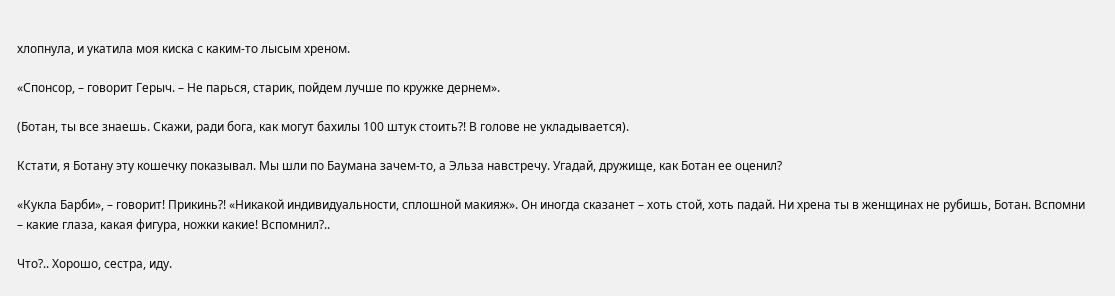хлопнула, и укатила моя киска с каким-то лысым хреном.

«Спонсор, – говорит Герыч. – Не парься, старик, пойдем лучше по кружке дернем».

(Ботан, ты все знаешь. Скажи, ради бога, как могут бахилы 100 штук стоить?! В голове не укладывается).

Кстати, я Ботану эту кошечку показывал. Мы шли по Баумана зачем-то, а Эльза навстречу. Угадай, дружище, как Ботан ее оценил?

«Кукла Барби», – говорит! Прикинь?! «Никакой индивидуальности, сплошной макияж». Он иногда сказанет – хоть стой, хоть падай. Ни хрена ты в женщинах не рубишь, Ботан. Вспомни – какие глаза, какая фигура, ножки какие! Вспомнил?..

Что?.. Хорошо, сестра, иду.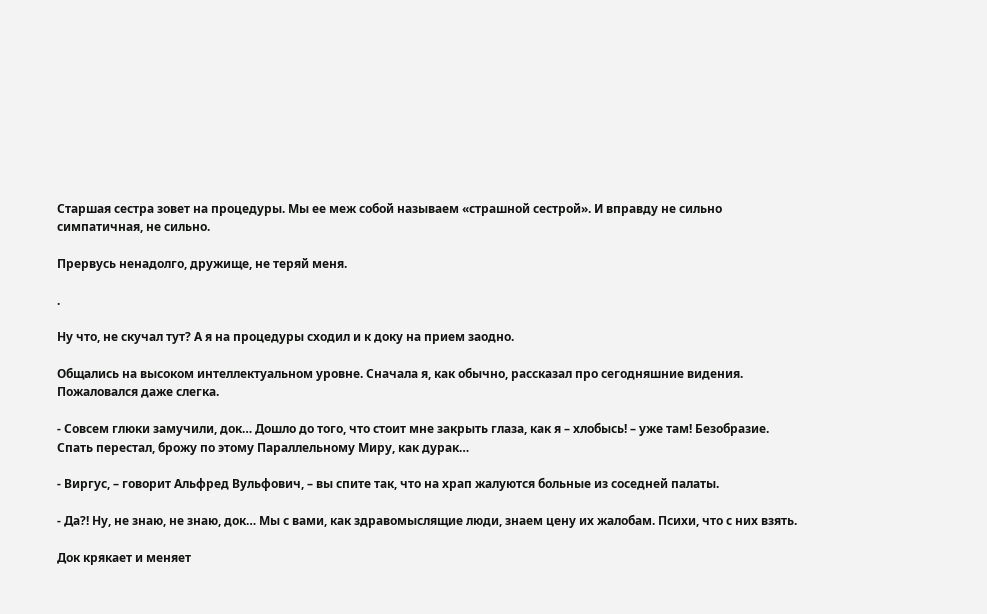Старшая сестра зовет на процедуры. Мы ее меж собой называем «страшной сестрой». И вправду не сильно симпатичная, не сильно.

Прервусь ненадолго, дружище, не теряй меня.

.

Ну что, не скучал тут? А я на процедуры сходил и к доку на прием заодно.

Общались на высоком интеллектуальном уровне. Сначала я, как обычно, рассказал про сегодняшние видения. Пожаловался даже слегка.

- Совсем глюки замучили, док… Дошло до того, что стоит мне закрыть глаза, как я – хлобысь! – уже там! Безобразие. Спать перестал, брожу по этому Параллельному Миру, как дурак…

- Виргус, – говорит Альфред Вульфович, – вы спите так, что на храп жалуются больные из соседней палаты.

- Да?! Ну, не знаю, не знаю, док… Мы с вами, как здравомыслящие люди, знаем цену их жалобам. Психи, что с них взять.

Док крякает и меняет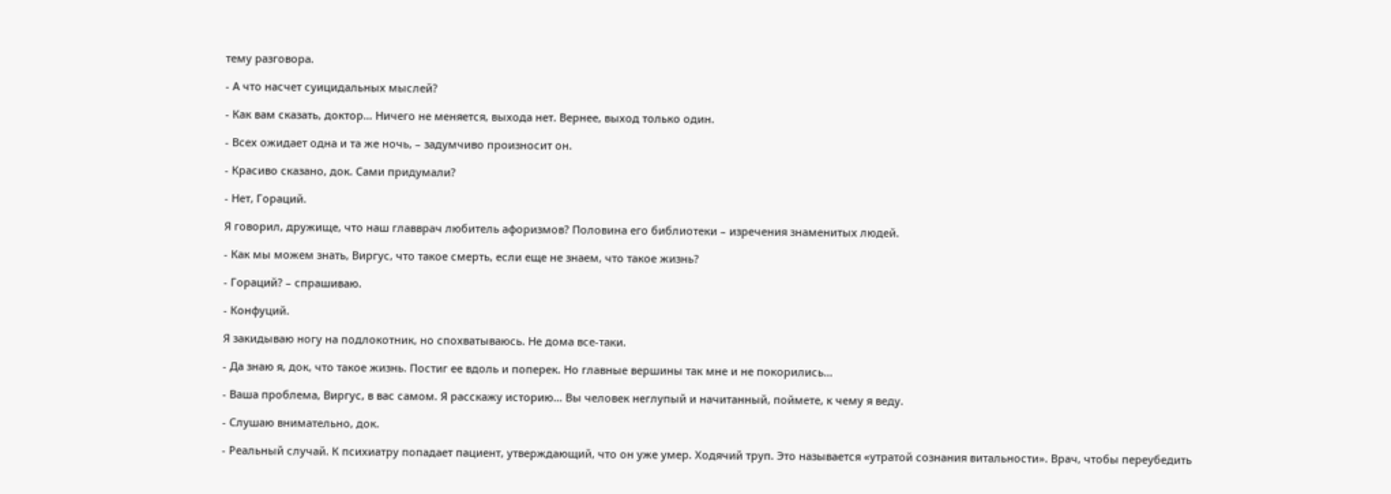тему разговора.

- А что насчет суицидальных мыслей?

- Как вам сказать, доктор… Ничего не меняется, выхода нет. Вернее, выход только один.

- Всех ожидает одна и та же ночь, – задумчиво произносит он.

- Красиво сказано, док. Сами придумали?

- Нет, Гораций.

Я говорил, дружище, что наш главврач любитель афоризмов? Половина его библиотеки – изречения знаменитых людей.

- Как мы можем знать, Виргус, что такое смерть, если еще не знаем, что такое жизнь?

- Гораций? – спрашиваю.

- Конфуций.

Я закидываю ногу на подлокотник, но спохватываюсь. Не дома все-таки.

- Да знаю я, док, что такое жизнь. Постиг ее вдоль и поперек. Но главные вершины так мне и не покорились…

- Ваша проблема, Виргус, в вас самом. Я расскажу историю… Вы человек неглупый и начитанный, поймете, к чему я веду.

- Слушаю внимательно, док.

- Реальный случай. К психиатру попадает пациент, утверждающий, что он уже умер. Ходячий труп. Это называется «утратой сознания витальности». Врач, чтобы переубедить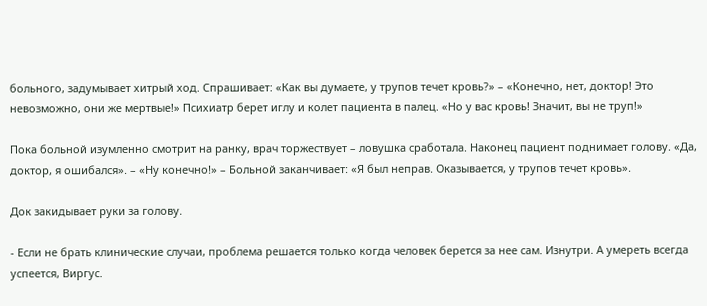больного, задумывает хитрый ход. Спрашивает: «Как вы думаете, у трупов течет кровь?» – «Конечно, нет, доктор! Это невозможно, они же мертвые!» Психиатр берет иглу и колет пациента в палец. «Но у вас кровь! Значит, вы не труп!»

Пока больной изумленно смотрит на ранку, врач торжествует – ловушка сработала. Наконец пациент поднимает голову. «Да, доктор, я ошибался». – «Ну конечно!» – Больной заканчивает: «Я был неправ. Оказывается, у трупов течет кровь».

Док закидывает руки за голову.

- Если не брать клинические случаи, проблема решается только когда человек берется за нее сам. Изнутри. А умереть всегда успеется, Виргус.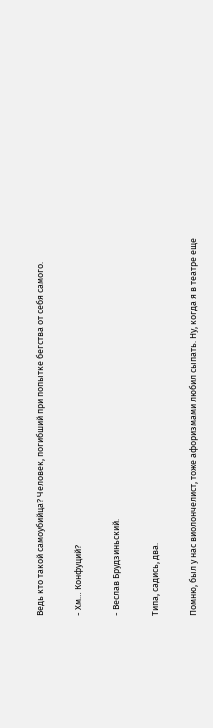Ведь кто такой самоубийца? Человек, погибший при попытке бегства от себя самого.

- Хм… Конфуций?

- Веслав Брудзиньский.

Типа, садись, два.

Помню, был у нас виолончелист, тоже афоризмами любил сыпать. Ну, когда я в театре еще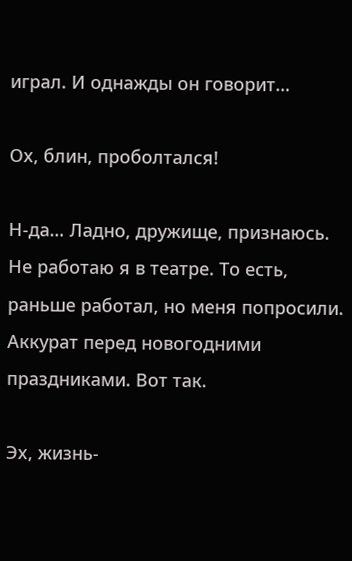играл. И однажды он говорит…

Ох, блин, проболтался!

Н-да… Ладно, дружище, признаюсь. Не работаю я в театре. То есть, раньше работал, но меня попросили. Аккурат перед новогодними праздниками. Вот так.

Эх, жизнь-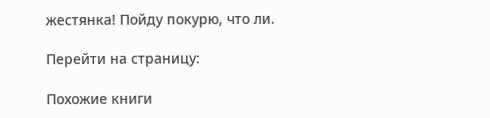жестянка! Пойду покурю, что ли.

Перейти на страницу:

Похожие книги